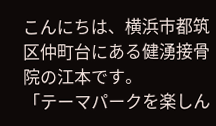こんにちは、横浜市都筑区仲町台にある健湧接骨院の江本です。
「テーマパークを楽しん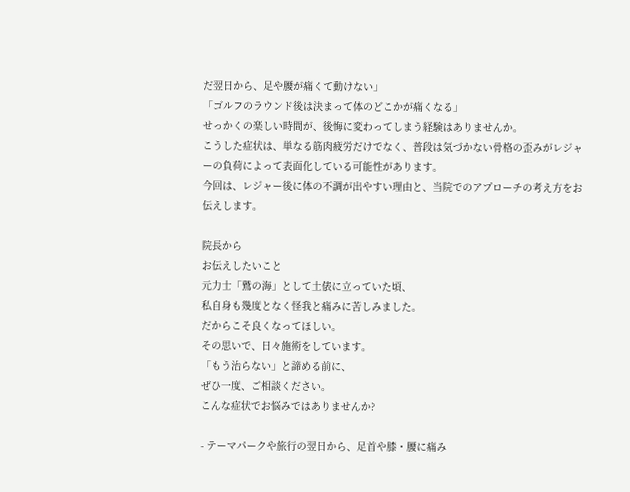だ翌日から、足や腰が痛くて動けない」
「ゴルフのラウンド後は決まって体のどこかが痛くなる」
せっかくの楽しい時間が、後悔に変わってしまう経験はありませんか。
こうした症状は、単なる筋肉疲労だけでなく、普段は気づかない骨格の歪みがレジャーの負荷によって表面化している可能性があります。
今回は、レジャー後に体の不調が出やすい理由と、当院でのアプローチの考え方をお伝えします。

院長から
お伝えしたいこと
元力士「鷲の海」として土俵に立っていた頃、
私自身も幾度となく怪我と痛みに苦しみました。
だからこそ良くなってほしい。
その思いで、日々施術をしています。
「もう治らない」と諦める前に、
ぜひ一度、ご相談ください。
こんな症状でお悩みではありませんか?

- テーマパークや旅行の翌日から、足首や膝・腰に痛み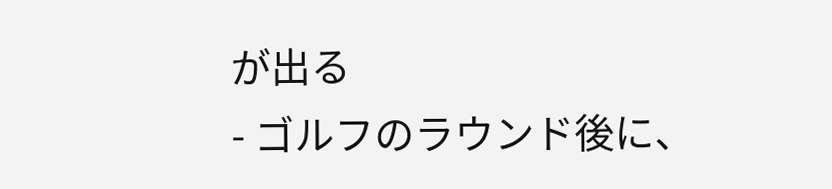が出る
- ゴルフのラウンド後に、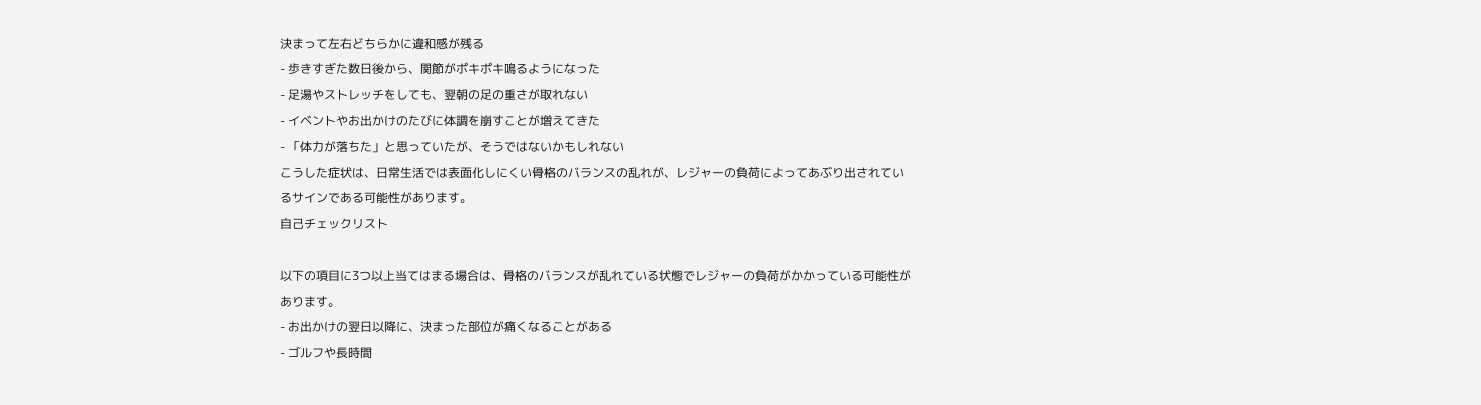決まって左右どちらかに違和感が残る
- 歩きすぎた数日後から、関節がポキポキ鳴るようになった
- 足湯やストレッチをしても、翌朝の足の重さが取れない
- イベントやお出かけのたびに体調を崩すことが増えてきた
- 「体力が落ちた」と思っていたが、そうではないかもしれない
こうした症状は、日常生活では表面化しにくい骨格のバランスの乱れが、レジャーの負荷によってあぶり出されているサインである可能性があります。
自己チェックリスト

以下の項目に3つ以上当てはまる場合は、骨格のバランスが乱れている状態でレジャーの負荷がかかっている可能性があります。
- お出かけの翌日以降に、決まった部位が痛くなることがある
- ゴルフや長時間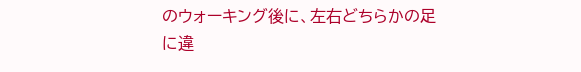のウォーキング後に、左右どちらかの足に違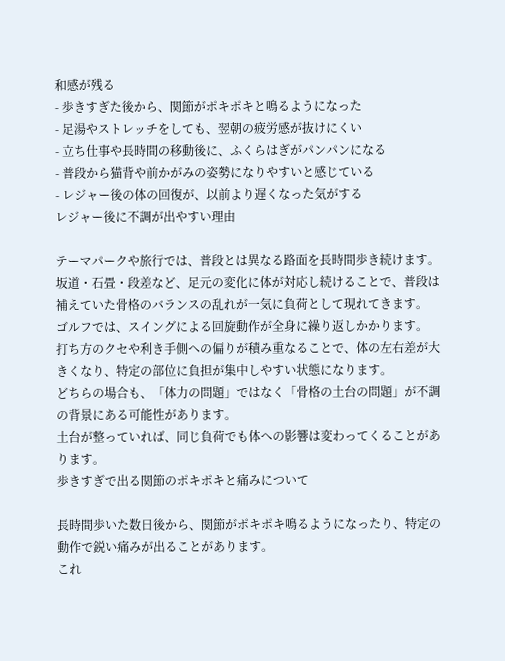和感が残る
- 歩きすぎた後から、関節がポキポキと鳴るようになった
- 足湯やストレッチをしても、翌朝の疲労感が抜けにくい
- 立ち仕事や長時間の移動後に、ふくらはぎがパンパンになる
- 普段から猫背や前かがみの姿勢になりやすいと感じている
- レジャー後の体の回復が、以前より遅くなった気がする
レジャー後に不調が出やすい理由

テーマパークや旅行では、普段とは異なる路面を長時間歩き続けます。
坂道・石畳・段差など、足元の変化に体が対応し続けることで、普段は補えていた骨格のバランスの乱れが一気に負荷として現れてきます。
ゴルフでは、スイングによる回旋動作が全身に繰り返しかかります。
打ち方のクセや利き手側への偏りが積み重なることで、体の左右差が大きくなり、特定の部位に負担が集中しやすい状態になります。
どちらの場合も、「体力の問題」ではなく「骨格の土台の問題」が不調の背景にある可能性があります。
土台が整っていれば、同じ負荷でも体への影響は変わってくることがあります。
歩きすぎで出る関節のポキポキと痛みについて

長時間歩いた数日後から、関節がポキポキ鳴るようになったり、特定の動作で鋭い痛みが出ることがあります。
これ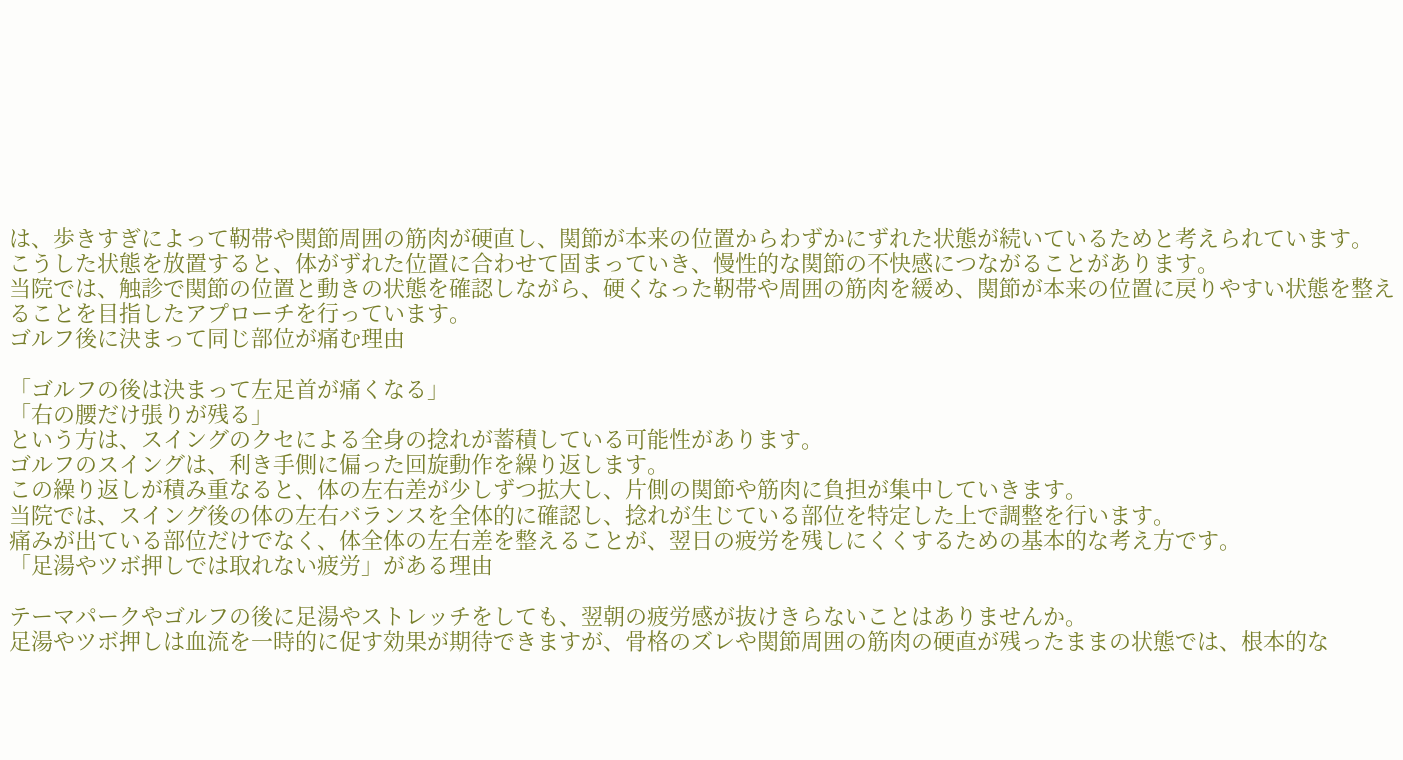は、歩きすぎによって靭帯や関節周囲の筋肉が硬直し、関節が本来の位置からわずかにずれた状態が続いているためと考えられています。
こうした状態を放置すると、体がずれた位置に合わせて固まっていき、慢性的な関節の不快感につながることがあります。
当院では、触診で関節の位置と動きの状態を確認しながら、硬くなった靭帯や周囲の筋肉を緩め、関節が本来の位置に戻りやすい状態を整えることを目指したアプローチを行っています。
ゴルフ後に決まって同じ部位が痛む理由

「ゴルフの後は決まって左足首が痛くなる」
「右の腰だけ張りが残る」
という方は、スイングのクセによる全身の捻れが蓄積している可能性があります。
ゴルフのスイングは、利き手側に偏った回旋動作を繰り返します。
この繰り返しが積み重なると、体の左右差が少しずつ拡大し、片側の関節や筋肉に負担が集中していきます。
当院では、スイング後の体の左右バランスを全体的に確認し、捻れが生じている部位を特定した上で調整を行います。
痛みが出ている部位だけでなく、体全体の左右差を整えることが、翌日の疲労を残しにくくするための基本的な考え方です。
「足湯やツボ押しでは取れない疲労」がある理由

テーマパークやゴルフの後に足湯やストレッチをしても、翌朝の疲労感が抜けきらないことはありませんか。
足湯やツボ押しは血流を一時的に促す効果が期待できますが、骨格のズレや関節周囲の筋肉の硬直が残ったままの状態では、根本的な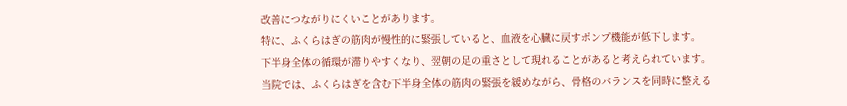改善につながりにくいことがあります。
特に、ふくらはぎの筋肉が慢性的に緊張していると、血液を心臓に戻すポンプ機能が低下します。
下半身全体の循環が滞りやすくなり、翌朝の足の重さとして現れることがあると考えられています。
当院では、ふくらはぎを含む下半身全体の筋肉の緊張を緩めながら、骨格のバランスを同時に整える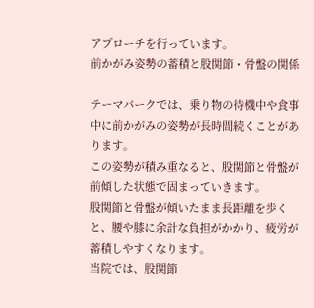アプローチを行っています。
前かがみ姿勢の蓄積と股関節・骨盤の関係

テーマパークでは、乗り物の待機中や食事中に前かがみの姿勢が長時間続くことがあります。
この姿勢が積み重なると、股関節と骨盤が前傾した状態で固まっていきます。
股関節と骨盤が傾いたまま長距離を歩くと、腰や膝に余計な負担がかかり、疲労が蓄積しやすくなります。
当院では、股関節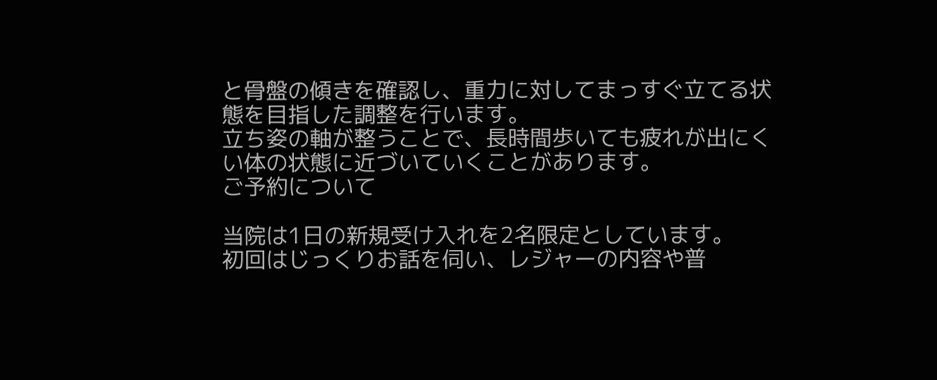と骨盤の傾きを確認し、重力に対してまっすぐ立てる状態を目指した調整を行います。
立ち姿の軸が整うことで、長時間歩いても疲れが出にくい体の状態に近づいていくことがあります。
ご予約について

当院は1日の新規受け入れを2名限定としています。
初回はじっくりお話を伺い、レジャーの内容や普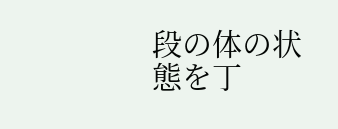段の体の状態を丁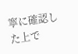寧に確認した上で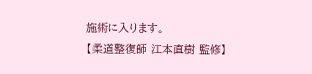施術に入ります。
【柔道整復師 江本直樹 監修】